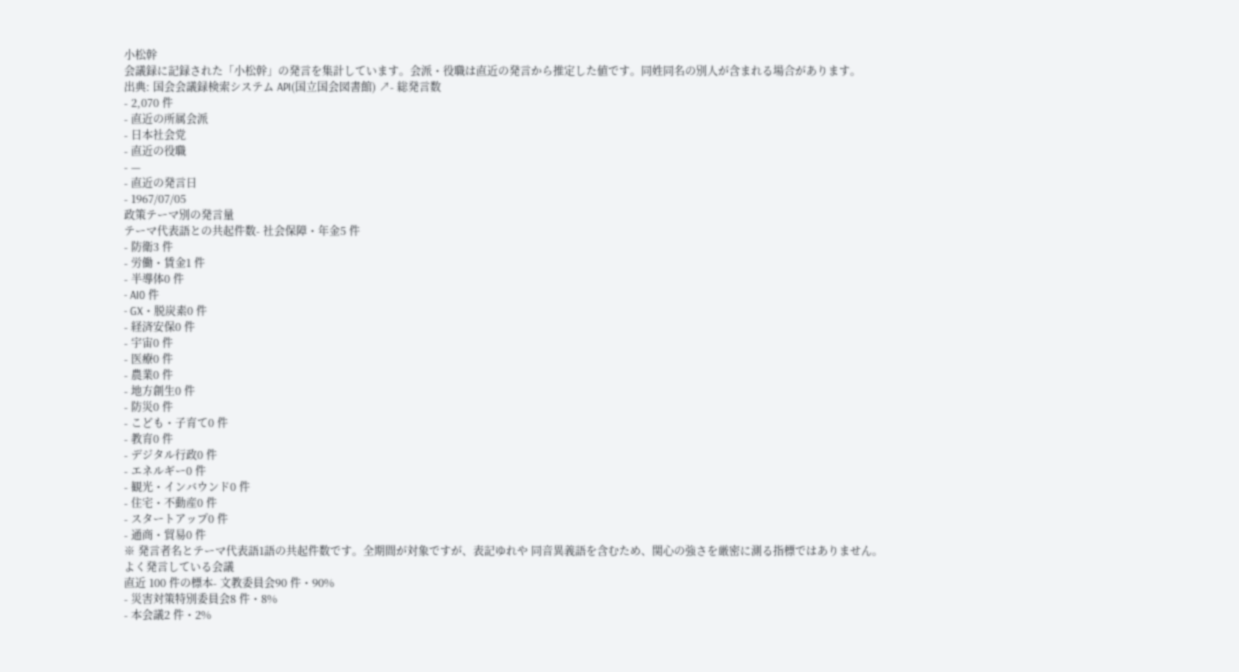小松幹
会議録に記録された「小松幹」の発言を集計しています。会派・役職は直近の発言から推定した値です。同姓同名の別人が含まれる場合があります。
出典: 国会会議録検索システム API(国立国会図書館) ↗- 総発言数
- 2,070 件
- 直近の所属会派
- 日本社会党
- 直近の役職
- —
- 直近の発言日
- 1967/07/05
政策テーマ別の発言量
テーマ代表語との共起件数- 社会保障・年金5 件
- 防衛3 件
- 労働・賃金1 件
- 半導体0 件
- AI0 件
- GX・脱炭素0 件
- 経済安保0 件
- 宇宙0 件
- 医療0 件
- 農業0 件
- 地方創生0 件
- 防災0 件
- こども・子育て0 件
- 教育0 件
- デジタル行政0 件
- エネルギー0 件
- 観光・インバウンド0 件
- 住宅・不動産0 件
- スタートアップ0 件
- 通商・貿易0 件
※ 発言者名とテーマ代表語1語の共起件数です。全期間が対象ですが、表記ゆれや 同音異義語を含むため、関心の強さを厳密に測る指標ではありません。
よく発言している会議
直近 100 件の標本- 文教委員会90 件・90%
- 災害対策特別委員会8 件・8%
- 本会議2 件・2%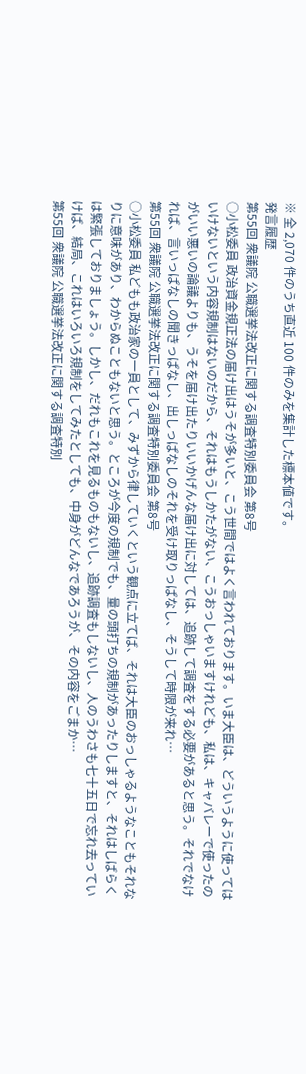※ 全 2,070 件のうち直近 100 件のみを集計した標本値です。
発言履歴
第55回 衆議院 公職選挙法改正に関する調査特別委員会 第8号
○小松委員 政治資金規正法の届け出はうそが多いと、こう世間ではよく言われております。いま大臣は、どういうように使ってはいけないという内容規制はないのだから、それはもうしかたがない、こうおっしゃいますけれども、私は、キャバレーで使ったのがいい悪いの論議よりも、うそを届け出たりいいかげんな届け出に対しては、追跡して調査をする必要があると思う。それでなければ、言いっぱなしの聞きっぱなし、出しっぱなしのそれを受け取りっぱなし、そうして時限が来れ…
第55回 衆議院 公職選挙法改正に関する調査特別委員会 第8号
○小松委員 私どもも政治家の一員として、みずから律していくという観点に立てば、それは大臣のおっしゃるようなこともそれなりに意味があり、わからぬこともないと思う。ところが今度の規制でも、量の頭打ちの規制があったりしますと、それはしばらくは緊張しておりましょう。しかし、だれもこれを見るものもないし、追跡調査もしないし、人のうわさも七十五日で忘れ去っていけば、結局、これはいろいろ規制をしてみたとしても、中身がどんなであろうが、その内容をごまか…
第55回 衆議院 公職選挙法改正に関する調査特別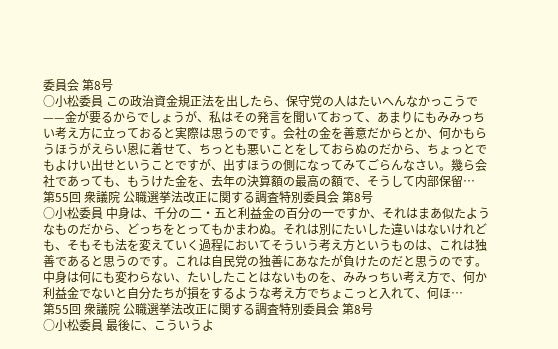委員会 第8号
○小松委員 この政治資金規正法を出したら、保守党の人はたいへんなかっこうで——金が要るからでしょうが、私はその発言を聞いておって、あまりにもみみっちい考え方に立っておると実際は思うのです。会社の金を善意だからとか、何かもらうほうがえらい恩に着せて、ちっとも悪いことをしておらぬのだから、ちょっとでもよけい出せということですが、出すほうの側になってみてごらんなさい。幾ら会社であっても、もうけた金を、去年の決算額の最高の額で、そうして内部保留…
第55回 衆議院 公職選挙法改正に関する調査特別委員会 第8号
○小松委員 中身は、千分の二・五と利益金の百分の一ですか、それはまあ似たようなものだから、どっちをとってもかまわぬ。それは別にたいした違いはないけれども、そもそも法を変えていく過程においてそういう考え方というものは、これは独善であると思うのです。これは自民党の独善にあなたが負けたのだと思うのです。中身は何にも変わらない、たいしたことはないものを、みみっちい考え方で、何か利益金でないと自分たちが損をするような考え方でちょこっと入れて、何ほ…
第55回 衆議院 公職選挙法改正に関する調査特別委員会 第8号
○小松委員 最後に、こういうよ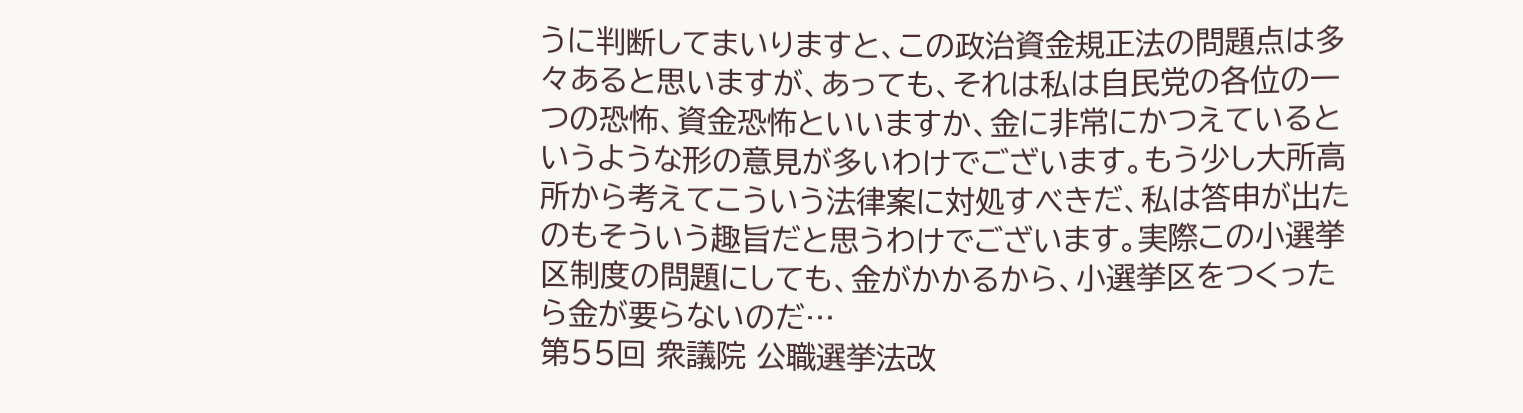うに判断してまいりますと、この政治資金規正法の問題点は多々あると思いますが、あっても、それは私は自民党の各位の一つの恐怖、資金恐怖といいますか、金に非常にかつえているというような形の意見が多いわけでございます。もう少し大所高所から考えてこういう法律案に対処すべきだ、私は答申が出たのもそういう趣旨だと思うわけでございます。実際この小選挙区制度の問題にしても、金がかかるから、小選挙区をつくったら金が要らないのだ…
第55回 衆議院 公職選挙法改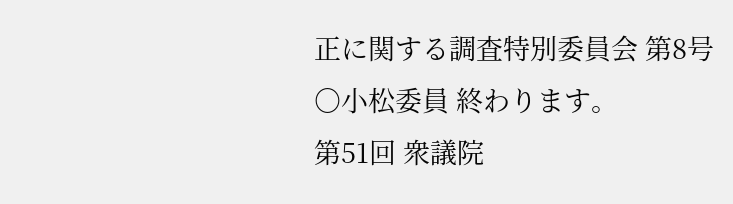正に関する調査特別委員会 第8号
○小松委員 終わります。
第51回 衆議院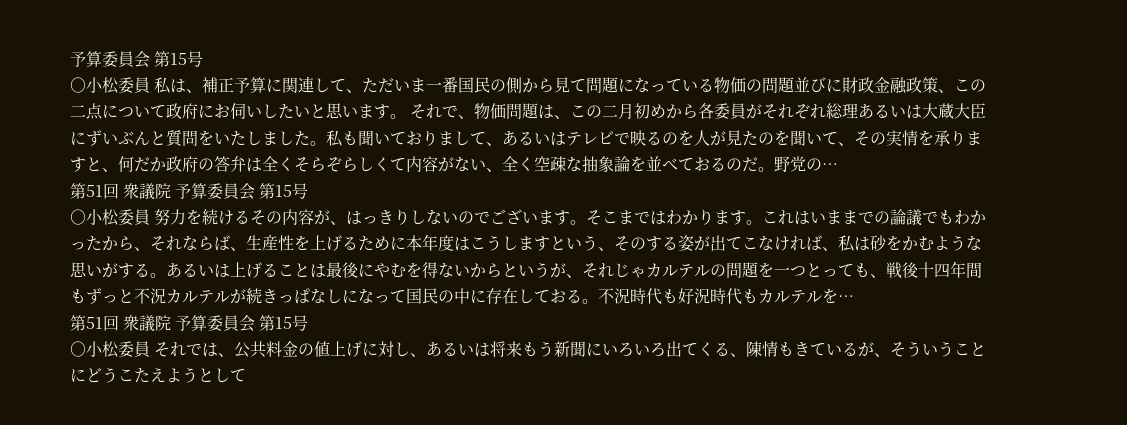予算委員会 第15号
○小松委員 私は、補正予算に関連して、ただいま一番国民の側から見て問題になっている物価の問題並びに財政金融政策、この二点について政府にお伺いしたいと思います。 それで、物価問題は、この二月初めから各委員がそれぞれ総理あるいは大蔵大臣にずいぶんと質問をいたしました。私も聞いておりまして、あるいはテレビで映るのを人が見たのを聞いて、その実情を承りますと、何だか政府の答弁は全くそらぞらしくて内容がない、全く空疎な抽象論を並べておるのだ。野党の…
第51回 衆議院 予算委員会 第15号
○小松委員 努力を続けるその内容が、はっきりしないのでございます。そこまではわかります。これはいままでの論議でもわかったから、それならば、生産性を上げるために本年度はこうしますという、そのする姿が出てこなければ、私は砂をかむような思いがする。あるいは上げることは最後にやむを得ないからというが、それじゃカルテルの問題を一つとっても、戦後十四年間もずっと不況カルテルが続きっぱなしになって国民の中に存在しておる。不況時代も好況時代もカルテルを…
第51回 衆議院 予算委員会 第15号
○小松委員 それでは、公共料金の値上げに対し、あるいは将来もう新聞にいろいろ出てくる、陳情もきているが、そういうことにどうこたえようとして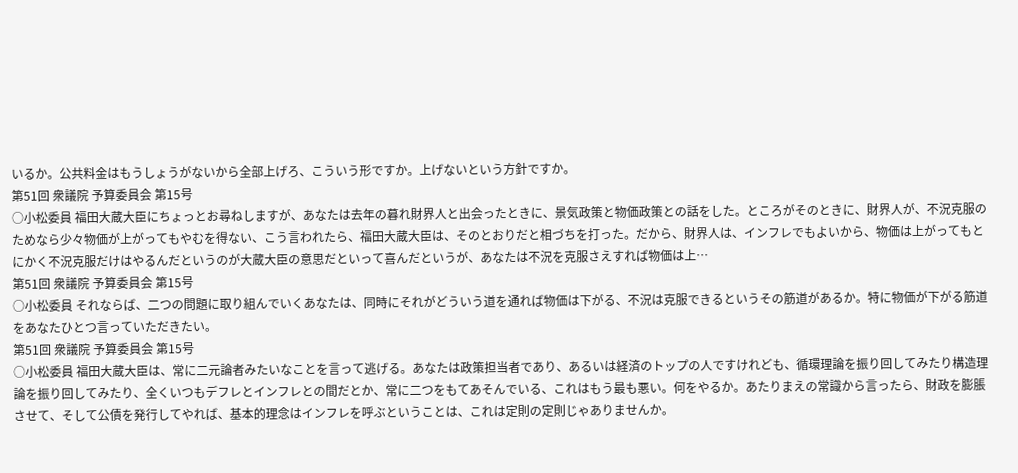いるか。公共料金はもうしょうがないから全部上げろ、こういう形ですか。上げないという方針ですか。
第51回 衆議院 予算委員会 第15号
○小松委員 福田大蔵大臣にちょっとお尋ねしますが、あなたは去年の暮れ財界人と出会ったときに、景気政策と物価政策との話をした。ところがそのときに、財界人が、不況克服のためなら少々物価が上がってもやむを得ない、こう言われたら、福田大蔵大臣は、そのとおりだと相づちを打った。だから、財界人は、インフレでもよいから、物価は上がってもとにかく不況克服だけはやるんだというのが大蔵大臣の意思だといって喜んだというが、あなたは不況を克服さえすれば物価は上…
第51回 衆議院 予算委員会 第15号
○小松委員 それならば、二つの問題に取り組んでいくあなたは、同時にそれがどういう道を通れば物価は下がる、不況は克服できるというその筋道があるか。特に物価が下がる筋道をあなたひとつ言っていただきたい。
第51回 衆議院 予算委員会 第15号
○小松委員 福田大蔵大臣は、常に二元論者みたいなことを言って逃げる。あなたは政策担当者であり、あるいは経済のトップの人ですけれども、循環理論を振り回してみたり構造理論を振り回してみたり、全くいつもデフレとインフレとの間だとか、常に二つをもてあそんでいる、これはもう最も悪い。何をやるか。あたりまえの常識から言ったら、財政を膨脹させて、そして公債を発行してやれば、基本的理念はインフレを呼ぶということは、これは定則の定則じゃありませんか。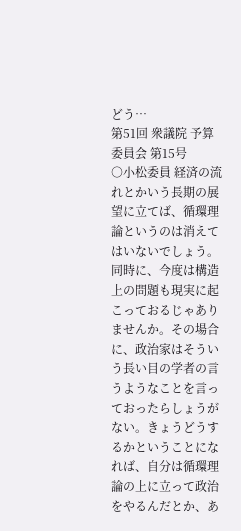どう…
第51回 衆議院 予算委員会 第15号
○小松委員 経済の流れとかいう長期の展望に立てば、循環理論というのは消えてはいないでしょう。同時に、今度は構造上の問題も現実に起こっておるじゃありませんか。その場合に、政治家はそういう長い目の学者の言うようなことを言っておったらしょうがない。きょうどうするかということになれば、自分は循環理論の上に立って政治をやるんだとか、あ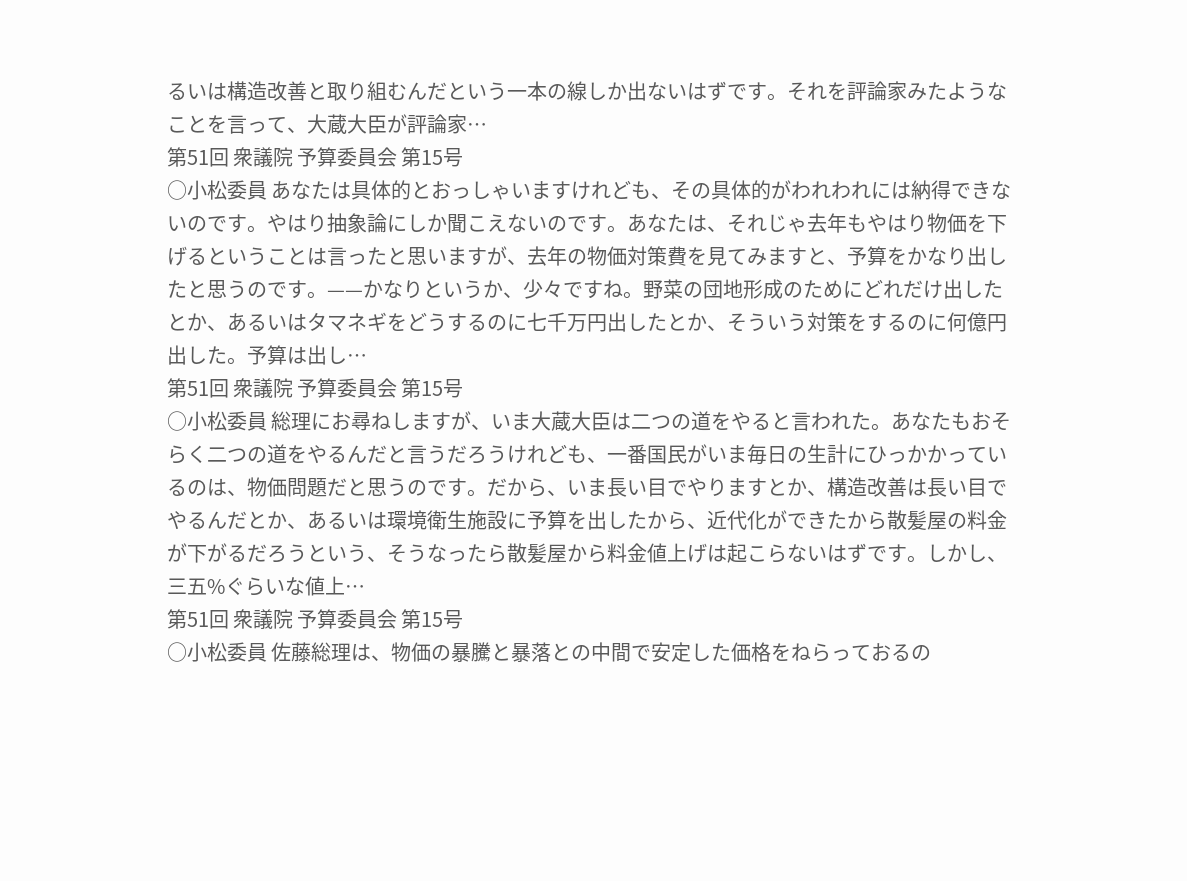るいは構造改善と取り組むんだという一本の線しか出ないはずです。それを評論家みたようなことを言って、大蔵大臣が評論家…
第51回 衆議院 予算委員会 第15号
○小松委員 あなたは具体的とおっしゃいますけれども、その具体的がわれわれには納得できないのです。やはり抽象論にしか聞こえないのです。あなたは、それじゃ去年もやはり物価を下げるということは言ったと思いますが、去年の物価対策費を見てみますと、予算をかなり出したと思うのです。——かなりというか、少々ですね。野菜の団地形成のためにどれだけ出したとか、あるいはタマネギをどうするのに七千万円出したとか、そういう対策をするのに何億円出した。予算は出し…
第51回 衆議院 予算委員会 第15号
○小松委員 総理にお尋ねしますが、いま大蔵大臣は二つの道をやると言われた。あなたもおそらく二つの道をやるんだと言うだろうけれども、一番国民がいま毎日の生計にひっかかっているのは、物価問題だと思うのです。だから、いま長い目でやりますとか、構造改善は長い目でやるんだとか、あるいは環境衛生施設に予算を出したから、近代化ができたから散髪屋の料金が下がるだろうという、そうなったら散髪屋から料金値上げは起こらないはずです。しかし、三五%ぐらいな値上…
第51回 衆議院 予算委員会 第15号
○小松委員 佐藤総理は、物価の暴騰と暴落との中間で安定した価格をねらっておるの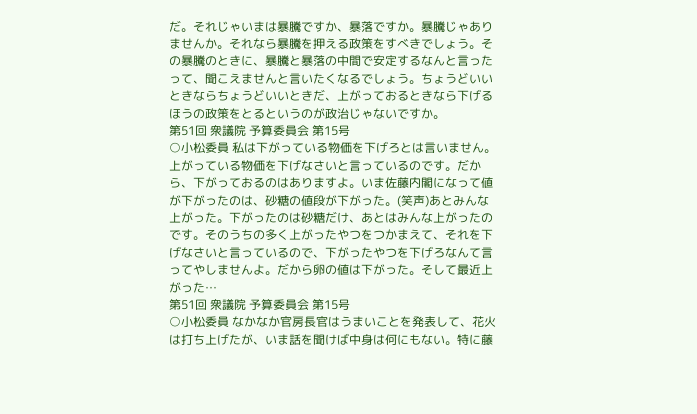だ。それじゃいまは暴騰ですか、暴落ですか。暴騰じゃありませんか。それなら暴騰を押える政策をすべきでしょう。その暴騰のときに、暴騰と暴落の中間で安定するなんと言ったって、聞こえませんと言いたくなるでしょう。ちょうどいいときならちょうどいいときだ、上がっておるときなら下げるほうの政策をとるというのが政治じゃないですか。
第51回 衆議院 予算委員会 第15号
○小松委員 私は下がっている物価を下げろとは言いません。上がっている物価を下げなさいと言っているのです。だから、下がっておるのはありますよ。いま佐藤内閣になって値が下がったのは、砂糖の値段が下がった。(笑声)あとみんな上がった。下がったのは砂糖だけ、あとはみんな上がったのです。そのうちの多く上がったやつをつかまえて、それを下げなさいと言っているので、下がったやつを下げろなんて言ってやしませんよ。だから卵の値は下がった。そして最近上がった…
第51回 衆議院 予算委員会 第15号
○小松委員 なかなか官房長官はうまいことを発表して、花火は打ち上げたが、いま話を聞けば中身は何にもない。特に藤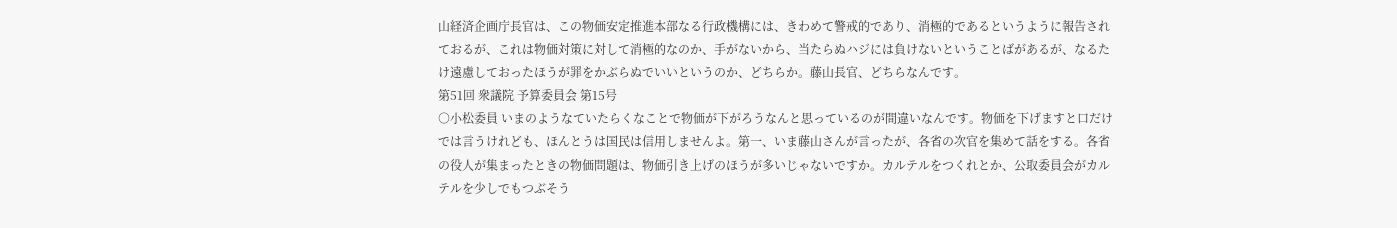山経済企画庁長官は、この物価安定推進本部なる行政機構には、きわめて警戒的であり、消極的であるというように報告されておるが、これは物価対策に対して消極的なのか、手がないから、当たらぬハジには負けないということばがあるが、なるたけ遠慮しておったほうが罪をかぶらぬでいいというのか、どちらか。藤山長官、どちらなんです。
第51回 衆議院 予算委員会 第15号
○小松委員 いまのようなていたらくなことで物価が下がろうなんと思っているのが間違いなんです。物価を下げますと口だけでは言うけれども、ほんとうは国民は信用しませんよ。第一、いま藤山さんが言ったが、各省の次官を集めて話をする。各省の役人が集まったときの物価問題は、物価引き上げのほうが多いじゃないですか。カルテルをつくれとか、公取委員会がカルテルを少しでもつぶそう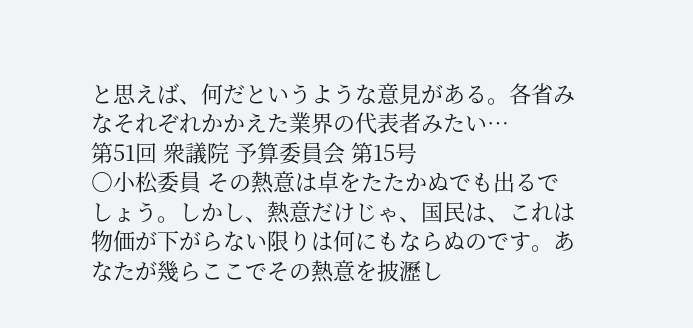と思えば、何だというような意見がある。各省みなそれぞれかかえた業界の代表者みたい…
第51回 衆議院 予算委員会 第15号
○小松委員 その熱意は卓をたたかぬでも出るでしょう。しかし、熱意だけじゃ、国民は、これは物価が下がらない限りは何にもならぬのです。あなたが幾らここでその熱意を披瀝し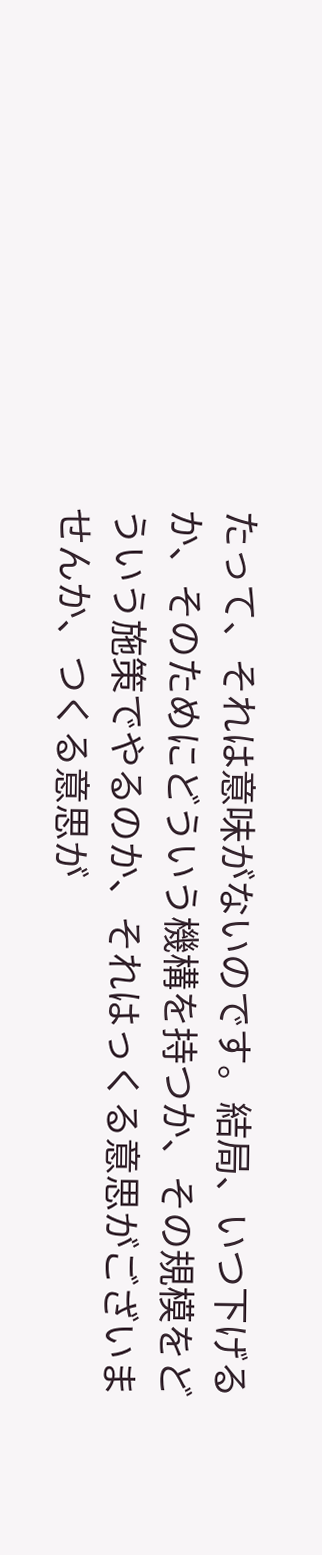たって、それは意味がないのです。結局、いつ下げるか、そのためにどういう機構を持つか、その規模をどういう施策でやるのか、それはっくる意思がございませんか、つくる意思が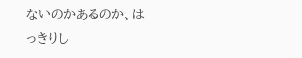ないのかあるのか、はっきりし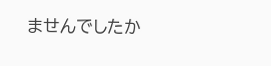ませんでしたか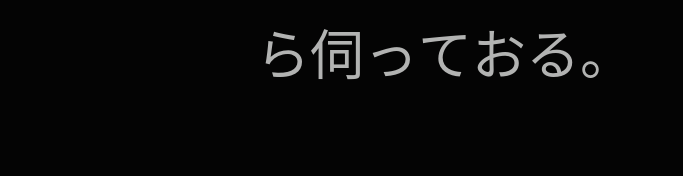ら伺っておる。